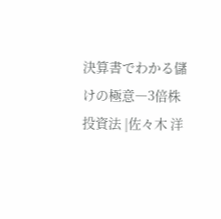決算書でわかる儲けの極意―3倍株投資法 |佐々木 洋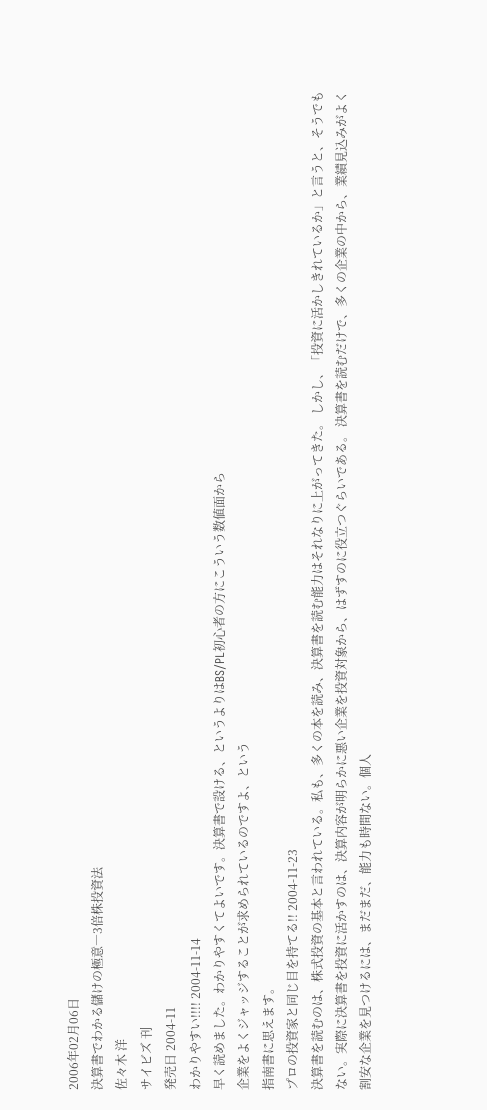2006年02月06日
決算書でわかる儲けの極意―3倍株投資法
佐々木 洋
サイビズ 刊
発売日 2004-11
わかりやすい!!!! 2004-11-14
早く読めました。わかりやすくてよいです。決算書で設ける、というよりはBS/PL初心者の方にこういう数値面から
企業をよくジャッジすることが求められているのですよ、という
指南書に思えます。
プロの投資家と同じ目を持てる!! 2004-11-23
決算書を読むのは、株式投資の基本と言われている。私も、多くの本を読み、決算書を読む能力はそれなりに上がってきた。 しかし、「投資に活かしきれているか」と言うと、そうでもない。実際に決算書を投資に活かすのは、決算内容が明らかに悪い企業を投資対象から、はずすのに役立つぐらいである。 決算書を読むだけで、多くの企業の中から、業績見込みがよく割安な企業を見つけるには、まだまだ、能力も時間ない。個人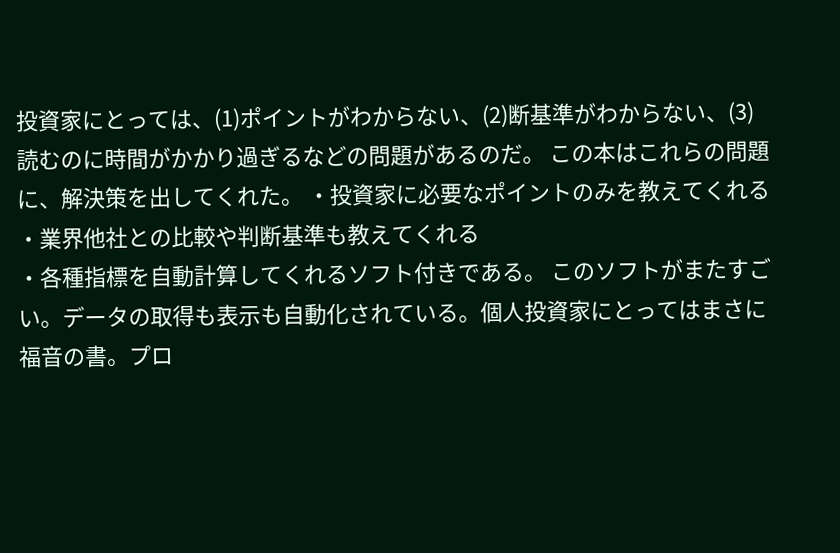投資家にとっては、(1)ポイントがわからない、(2)断基準がわからない、(3)読むのに時間がかかり過ぎるなどの問題があるのだ。 この本はこれらの問題に、解決策を出してくれた。 ・投資家に必要なポイントのみを教えてくれる
・業界他社との比較や判断基準も教えてくれる
・各種指標を自動計算してくれるソフト付きである。 このソフトがまたすごい。データの取得も表示も自動化されている。個人投資家にとってはまさに福音の書。プロ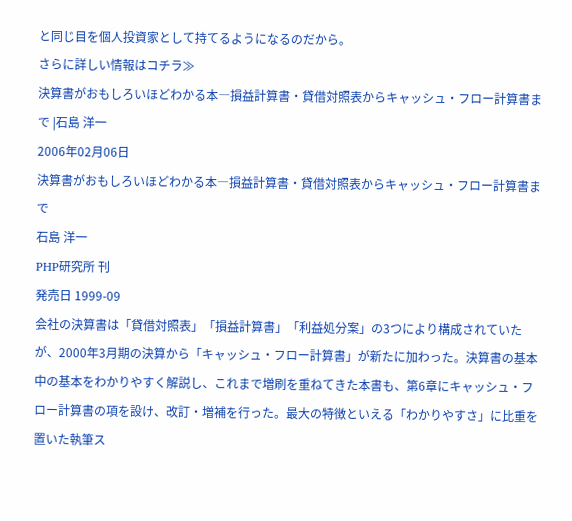と同じ目を個人投資家として持てるようになるのだから。
さらに詳しい情報はコチラ≫
決算書がおもしろいほどわかる本―損益計算書・貸借対照表からキャッシュ・フロー計算書まで |石島 洋一
2006年02月06日
決算書がおもしろいほどわかる本―損益計算書・貸借対照表からキャッシュ・フロー計算書まで
石島 洋一
PHP研究所 刊
発売日 1999-09
会社の決算書は「貸借対照表」「損益計算書」「利益処分案」の3つにより構成されていたが、2000年3月期の決算から「キャッシュ・フロー計算書」が新たに加わった。決算書の基本中の基本をわかりやすく解説し、これまで増刷を重ねてきた本書も、第6章にキャッシュ・フロー計算書の項を設け、改訂・増補を行った。最大の特徴といえる「わかりやすさ」に比重を置いた執筆ス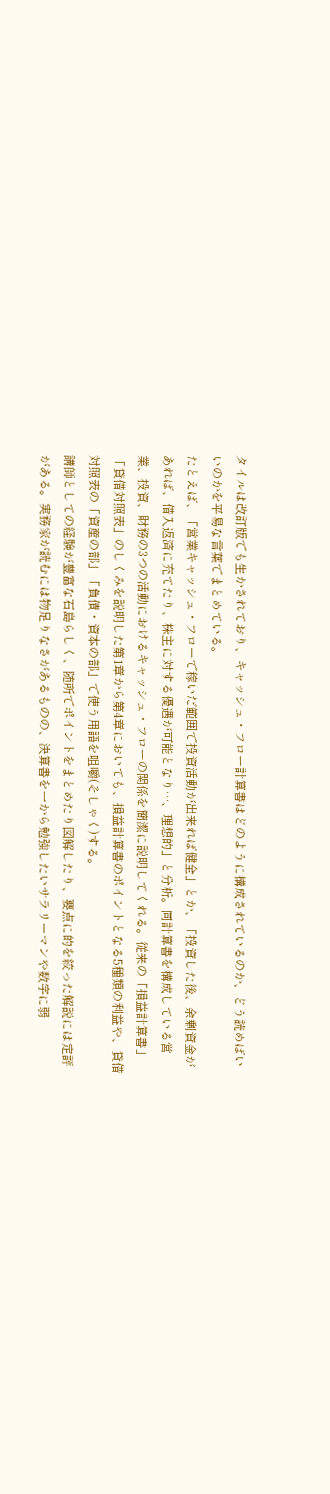タイルは改訂版でも生かされており、キャッシュ・フロー計算書はどのように構成されているのか、どう読めばいいのかを平易な言葉でまとめている。
たとえば、「営業キャッシュ・フローで稼いだ範囲で投資活動が出来れば健全」とか、「投資した後、余剰資金があれば、借入返済に充てたり、株主に対する優遇が可能となり…、理想的」と分析。同計算書を構成している営業、投資、財務の3つの活動におけるキャッシュ・フローの関係を簡潔に説明してくれる。従来の「損益計算書」「貸借対照表」のしくみを説明した第1章から第4章においても、損益計算書のポイントとなる5種類の利益や、貸借対照表の「資産の部」「負債・資本の部」で使う用語を咀嚼(そしゃく)する。
講師としての経験が豊富な石島らしく、随所でポイントをまとめたり図解したり、要点に的を絞った解説には定評がある。実務家が読むには物足りなさがあるものの、決算書を一から勉強したいサラリーマンや数字に弱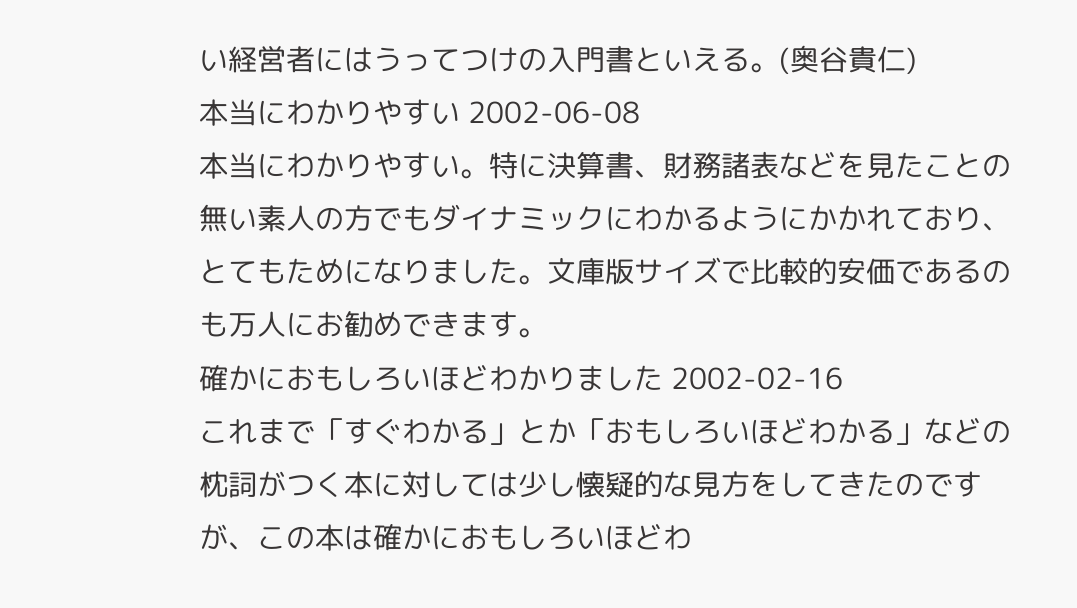い経営者にはうってつけの入門書といえる。(奥谷貴仁)
本当にわかりやすい 2002-06-08
本当にわかりやすい。特に決算書、財務諸表などを見たことの無い素人の方でもダイナミックにわかるようにかかれており、とてもためになりました。文庫版サイズで比較的安価であるのも万人にお勧めできます。
確かにおもしろいほどわかりました 2002-02-16
これまで「すぐわかる」とか「おもしろいほどわかる」などの枕詞がつく本に対しては少し懐疑的な見方をしてきたのですが、この本は確かにおもしろいほどわ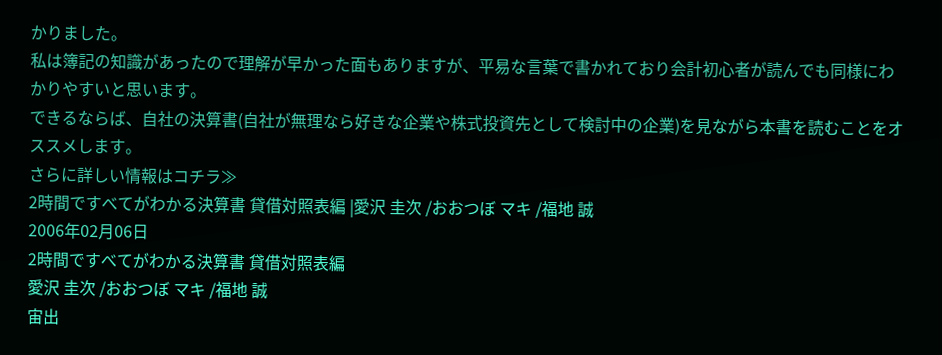かりました。
私は簿記の知識があったので理解が早かった面もありますが、平易な言葉で書かれており会計初心者が読んでも同様にわかりやすいと思います。
できるならば、自社の決算書(自社が無理なら好きな企業や株式投資先として検討中の企業)を見ながら本書を読むことをオススメします。
さらに詳しい情報はコチラ≫
2時間ですべてがわかる決算書 貸借対照表編 |愛沢 圭次 /おおつぼ マキ /福地 誠
2006年02月06日
2時間ですべてがわかる決算書 貸借対照表編
愛沢 圭次 /おおつぼ マキ /福地 誠
宙出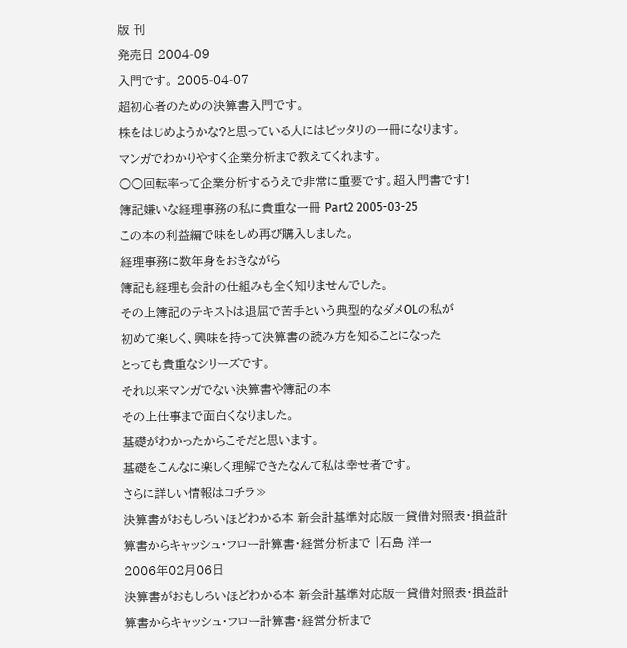版 刊
発売日 2004-09
入門です。 2005-04-07
超初心者のための決算書入門です。
株をはじめようかな?と思っている人にはピッタリの一冊になります。
マンガでわかりやすく企業分析まで教えてくれます。
○○回転率って企業分析するうえで非常に重要です。超入門書です!
簿記嫌いな経理事務の私に貴重な一冊 Part2 2005-03-25
この本の利益編で味をしめ再び購入しました。
経理事務に数年身をおきながら
簿記も経理も会計の仕組みも全く知りませんでした。
その上簿記のテキストは退屈で苦手という典型的なダメOLの私が
初めて楽しく、興味を持って決算書の読み方を知ることになった
とっても貴重なシリーズです。
それ以来マンガでない決算書や簿記の本
その上仕事まで面白くなりました。
基礎がわかったからこそだと思います。
基礎をこんなに楽しく理解できたなんて私は幸せ者です。
さらに詳しい情報はコチラ≫
決算書がおもしろいほどわかる本 新会計基準対応版―貸借対照表・損益計算書からキャッシュ・フロー計算書・経営分析まで |石島 洋一
2006年02月06日
決算書がおもしろいほどわかる本 新会計基準対応版―貸借対照表・損益計算書からキャッシュ・フロー計算書・経営分析まで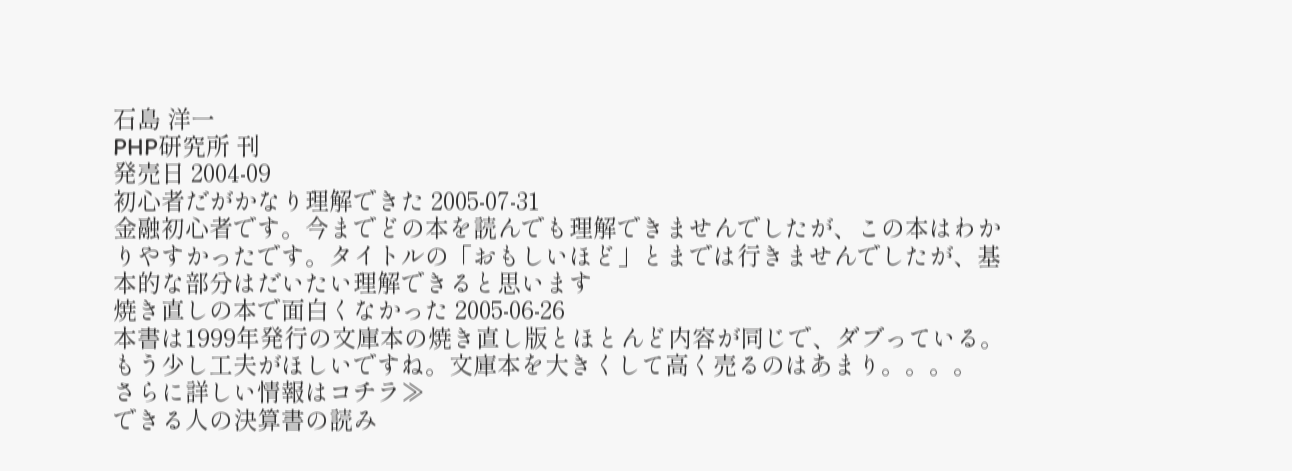石島 洋一
PHP研究所 刊
発売日 2004-09
初心者だがかなり理解できた 2005-07-31
金融初心者です。今までどの本を読んでも理解できませんでしたが、この本はわかりやすかったです。タイトルの「おもしいほど」とまでは行きませんでしたが、基本的な部分はだいたい理解できると思います
焼き直しの本で面白くなかった 2005-06-26
本書は1999年発行の文庫本の焼き直し版とほとんど内容が同じで、ダブっている。もう少し工夫がほしいですね。文庫本を大きくして高く売るのはあまり。。。。
さらに詳しい情報はコチラ≫
できる人の決算書の読み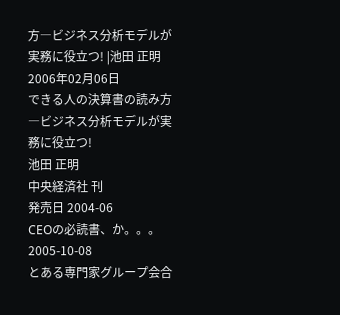方―ビジネス分析モデルが実務に役立つ! |池田 正明
2006年02月06日
できる人の決算書の読み方―ビジネス分析モデルが実務に役立つ!
池田 正明
中央経済社 刊
発売日 2004-06
CEOの必読書、か。。。 2005-10-08
とある専門家グループ会合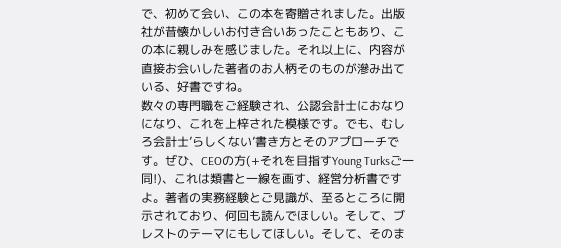で、初めて会い、この本を寄贈されました。出版社が昔懐かしいお付き合いあったこともあり、この本に親しみを感じました。それ以上に、内容が直接お会いした著者のお人柄そのものが滲み出ている、好書ですね。
数々の専門職をご経験され、公認会計士におなりになり、これを上梓された模様です。でも、むしろ会計士’らしくない’書き方とそのアプローチです。ぜひ、CEOの方(+それを目指すYoung Turksご一同!)、これは類書と一線を画す、経営分析書ですよ。著者の実務経験とご見識が、至るところに開示されており、何回も読んでほしい。そして、ブレストのテーマにもしてほしい。そして、そのま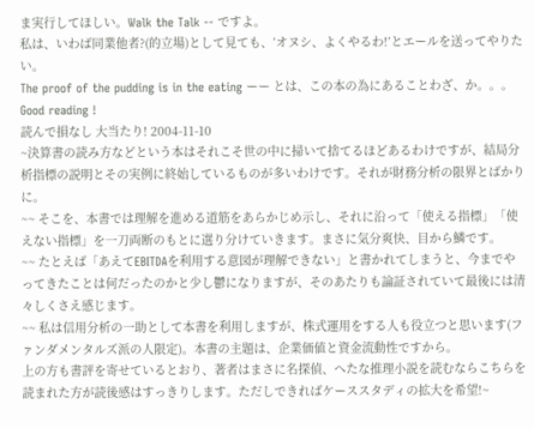ま実行してほしい。Walk the Talk -- ですよ。
私は、いわば同業他者?(的立場)として見ても、’オヌシ、よくやるわ!’とエールを送ってやりたい。
The proof of the pudding is in the eating ーー とは、この本の為にあることわざ、か。。。 Good reading !
読んで損なし 大当たり! 2004-11-10
~決算書の読み方などという本はそれこそ世の中に掃いて捨てるほどあるわけですが、結局分析指標の説明とその実例に終始しているものが多いわけです。それが財務分析の限界とばかりに。
~~ そこを、本書では理解を進める道筋をあらかじめ示し、それに沿って「使える指標」「使えない指標」を一刀両断のもとに選り分けていきます。まさに気分爽快、目から鱗です。
~~ たとえば「あえてEBITDAを利用する意図が理解できない」と書かれてしまうと、今までやってきたことは何だったのかと少し鬱になりますが、そのあたりも論証されていて最後には清々しくさえ感じます。
~~ 私は信用分析の一助として本書を利用しますが、株式運用をする人も役立つと思います(ファンダメンタルズ派の人限定)。本書の主題は、企業価値と資金流動性ですから。
上の方も書評を寄せているとおり、著者はまさに名探偵、へたな推理小説を読むならこちらを読まれた方が読後感はすっきりします。ただしできればケーススタディの拡大を希望!~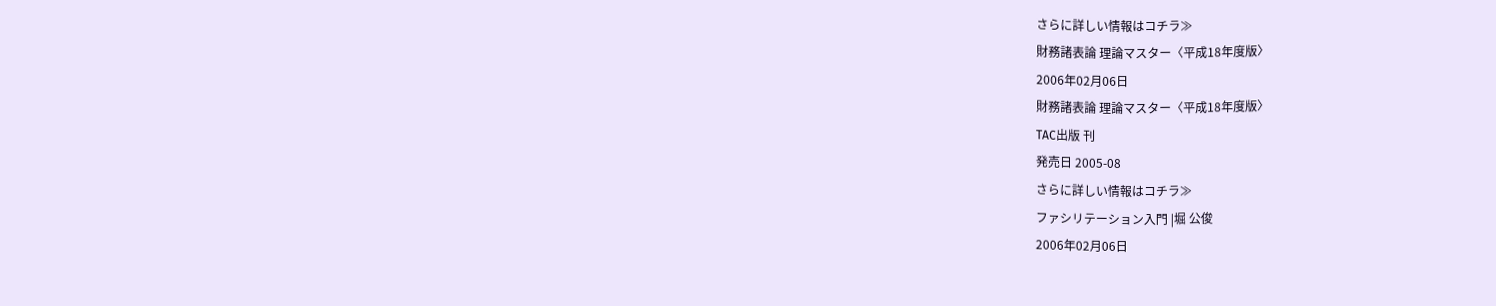さらに詳しい情報はコチラ≫
財務諸表論 理論マスター〈平成18年度版〉
2006年02月06日
財務諸表論 理論マスター〈平成18年度版〉
TAC出版 刊
発売日 2005-08
さらに詳しい情報はコチラ≫
ファシリテーション入門 |堀 公俊
2006年02月06日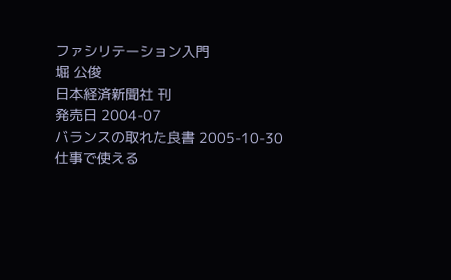ファシリテーション入門
堀 公俊
日本経済新聞社 刊
発売日 2004-07
バランスの取れた良書 2005-10-30
仕事で使える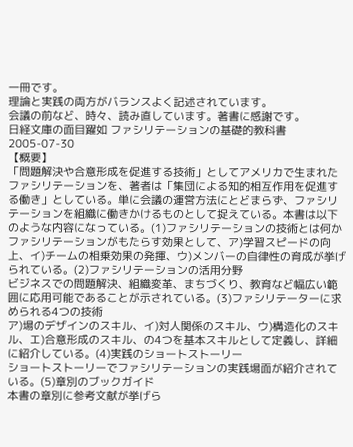一冊です。
理論と実践の両方がバランスよく記述されています。
会議の前など、時々、読み直しています。著書に感謝です。
日経文庫の面目躍如 ファシリテーションの基礎的教科書 2005-07-30
【概要】
「問題解決や合意形成を促進する技術」としてアメリカで生まれたファシリテーションを、著者は「集団による知的相互作用を促進する働き」としている。単に会議の運営方法にとどまらず、ファシリテーションを組織に働きかけるものとして捉えている。本書は以下のような内容になっている。(1)ファシリテーションの技術とは何か
ファシリテーションがもたらす効果として、ア)学習スピードの向上、イ)チームの相乗効果の発揮、ウ)メンバーの自律性の育成が挙げられている。(2)ファシリテーションの活用分野
ビジネスでの問題解決、組織変革、まちづくり、教育など幅広い範囲に応用可能であることが示されている。(3)ファシリテーターに求められる4つの技術
ア)場のデザインのスキル、イ)対人関係のスキル、ウ)構造化のスキル、エ)合意形成のスキル、の4つを基本スキルとして定義し、詳細に紹介している。(4)実践のショートストーリー
ショートストーリーでファシリテーションの実践場面が紹介されている。(5)章別のブックガイド
本書の章別に参考文献が挙げら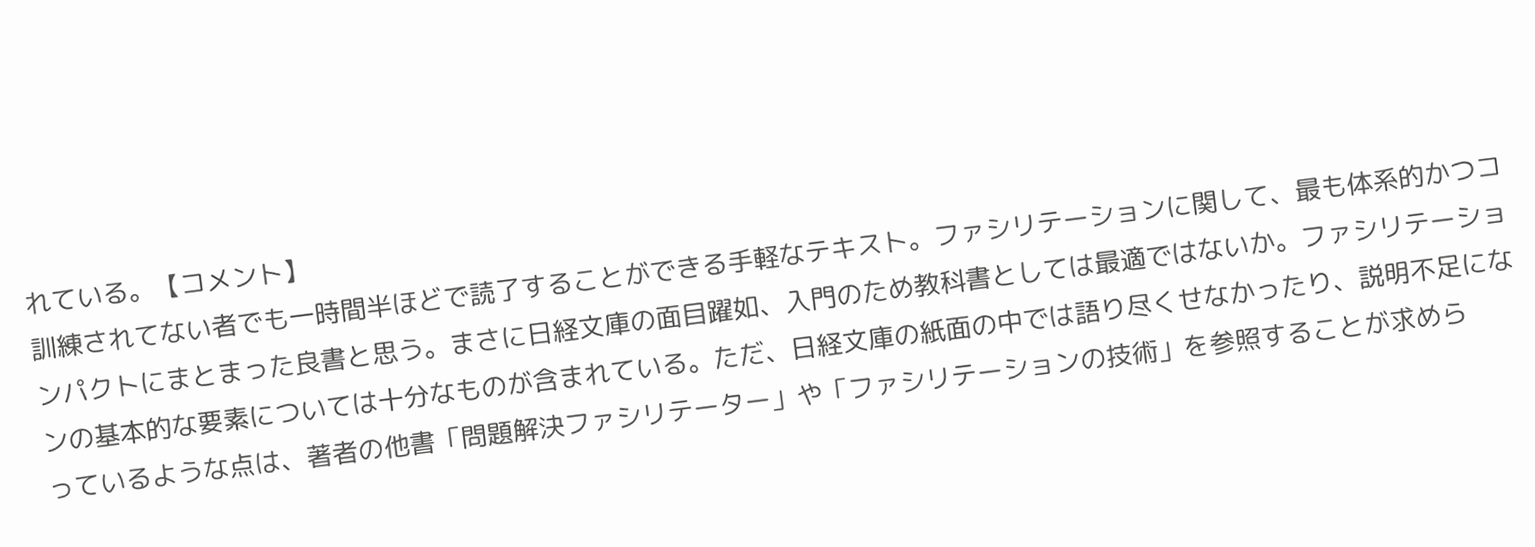れている。【コメント】
訓練されてない者でも一時間半ほどで読了することができる手軽なテキスト。ファシリテーションに関して、最も体系的かつコンパクトにまとまった良書と思う。まさに日経文庫の面目躍如、入門のため教科書としては最適ではないか。ファシリテーションの基本的な要素については十分なものが含まれている。ただ、日経文庫の紙面の中では語り尽くせなかったり、説明不足になっているような点は、著者の他書「問題解決ファシリテーター」や「ファシリテーションの技術」を参照することが求めら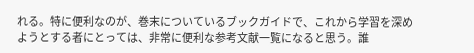れる。特に便利なのが、巻末についているブックガイドで、これから学習を深めようとする者にとっては、非常に便利な参考文献一覧になると思う。誰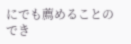にでも薦めることのでき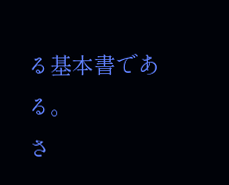る基本書である。
さ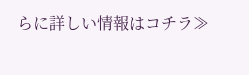らに詳しい情報はコチラ≫